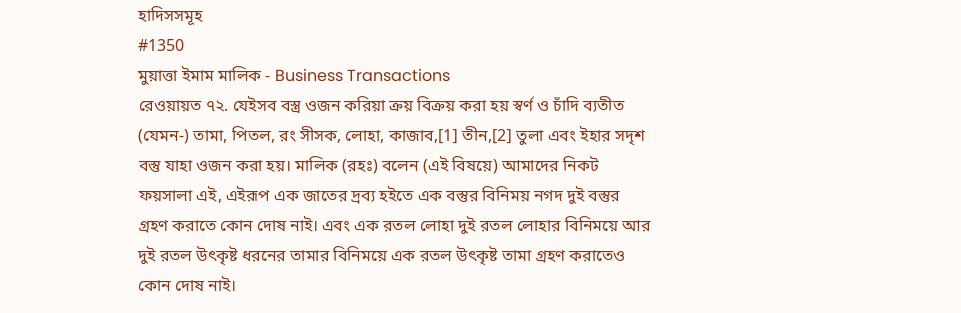হাদিসসমূহ
#1350
মুয়াত্তা ইমাম মালিক - Business Transactions
রেওয়ায়ত ৭২. যেইসব বস্ত্র ওজন করিয়া ক্রয় বিক্রয় করা হয় স্বর্ণ ও চাঁদি ব্যতীত (যেমন-) তামা, পিতল, রং সীসক, লোহা, কাজাব,[1] তীন,[2] তুলা এবং ইহার সদৃশ বস্তু যাহা ওজন করা হয়। মালিক (রহঃ) বলেন (এই বিষয়ে) আমাদের নিকট ফয়সালা এই, এইরূপ এক জাতের দ্রব্য হইতে এক বস্তুর বিনিময় নগদ দুই বস্তুর গ্রহণ করাতে কোন দোষ নাই। এবং এক রতল লোহা দুই রতল লোহার বিনিময়ে আর দুই রতল উৎকৃষ্ট ধরনের তামার বিনিময়ে এক রতল উৎকৃষ্ট তামা গ্রহণ করাতেও কোন দোষ নাই।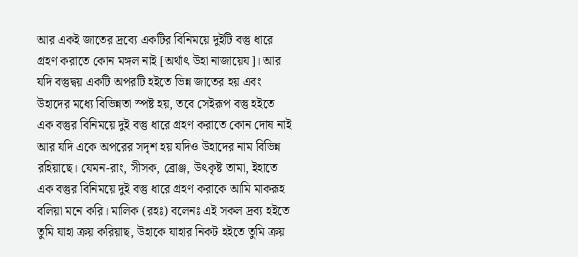আর একই জাতের দ্রব্যে একটির বিনিময়ে দুইটি বস্তু ধারে গ্রহণ করাতে কোন মঙ্গল নাই [অর্থাৎ উহা নাজায়েয]। আর যদি বস্তুদ্বয় একটি অপরটি হইতে ভিন্ন জাতের হয় এবং উহাদের মধ্যে বিভিন্নতা স্পষ্ট হয়, তবে সেইরূপ বস্তু হইতে এক বস্তুর বিনিময়ে দুই বস্তু ধারে গ্রহণ করাতে কোন দোষ নাই আর যদি একে অপরের সদৃশ হয় যদিও উহাদের নাম বিভিন্ন রহিয়াছে। যেমন-রাং, সীসক, ব্রোঞ্জ, উৎকৃষ্ট তামা, ইহাতে এক বস্তুর বিনিময়ে দুই বস্তু ধারে গ্রহণ করাকে আমি মাকরূহ বলিয়া মনে করি। মালিক (রহঃ) বলেনঃ এই সকল দ্রব্য হইতে তুমি যাহা ক্রয় করিয়াছ, উহাকে যাহার নিকট হইতে তুমি ক্রয়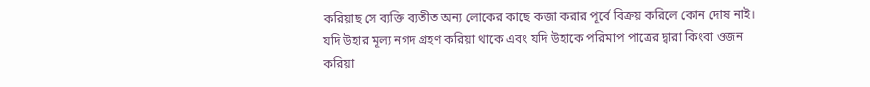করিয়াছ সে ব্যক্তি ব্যতীত অন্য লোকের কাছে কজা করার পূর্বে বিক্রয় করিলে কোন দোষ নাই। যদি উহার মূল্য নগদ গ্রহণ করিয়া থাকে এবং যদি উহাকে পরিমাপ পাত্রের দ্বারা কিংবা ওজন করিয়া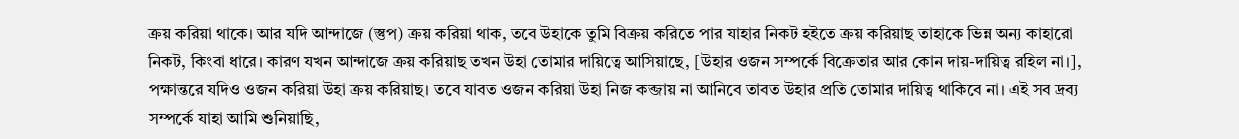ক্রয় করিয়া থাকে। আর যদি আন্দাজে (স্তুপ) ক্রয় করিয়া থাক, তবে উহাকে তুমি বিক্রয় করিতে পার যাহার নিকট হইতে ক্রয় করিয়াছ তাহাকে ভিন্ন অন্য কাহারো নিকট, কিংবা ধারে। কারণ যখন আন্দাজে ক্রয় করিয়াছ তখন উহা তোমার দায়িত্বে আসিয়াছে, [উহার ওজন সম্পর্কে বিক্রেতার আর কোন দায়-দায়িত্ব রহিল না।], পক্ষান্তরে যদিও ওজন করিয়া উহা ক্রয় করিয়াছ। তবে যাবত ওজন করিয়া উহা নিজ কব্জায় না আনিবে তাবত উহার প্রতি তোমার দায়িত্ব থাকিবে না। এই সব দ্রব্য সম্পর্কে যাহা আমি শুনিয়াছি,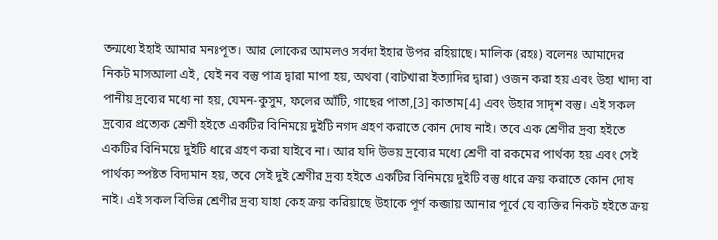তন্মধ্যে ইহাই আমার মনঃপূত। আর লোকের আমলও সর্বদা ইহার উপর রহিয়াছে। মালিক (রহঃ) বলেনঃ আমাদের নিকট মাসআলা এই, যেই নব বস্তু পাত্র দ্বারা মাপা হয়, অথবা (বাটখারা ইত্যাদির দ্বারা) ওজন করা হয় এবং উহা খাদ্য বা পানীয় দ্রব্যের মধ্যে না হয়, যেমন-কুসুম, ফলের আঁটি, গাছের পাতা,[3] কাতাম[4] এবং উহার সাদৃশ বস্তু। এই সকল দ্রব্যের প্রত্যেক শ্রেণী হইতে একটির বিনিময়ে দুইটি নগদ গ্রহণ করাতে কোন দোষ নাই। তবে এক শ্রেণীর দ্রব্য হইতে একটির বিনিময়ে দুইটি ধারে গ্রহণ করা যাইবে না। আর যদি উভয় দ্রব্যের মধ্যে শ্রেণী বা রকমের পার্থক্য হয় এবং সেই পার্থক্য স্পষ্টত বিদ্যমান হয়, তবে সেই দুই শ্রেণীর দ্রব্য হইতে একটির বিনিময়ে দুইটি বস্তু ধারে ক্রয় করাতে কোন দোষ নাই। এই সকল বিভিন্ন শ্রেণীর দ্রব্য যাহা কেহ ক্রয় করিয়াছে উহাকে পূর্ণ কব্জায় আনার পূর্বে যে ব্যক্তির নিকট হইতে ক্রয়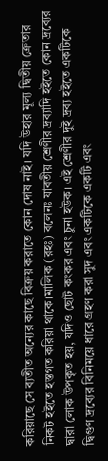করিয়াছে সে ব্যতীত অন্যের কাছে বিক্রয় করাতে কোন দোষ নাই। যদি উহার মূল্য দ্বিতীয় ক্রেতার নিকট হইতে হস্তগত করিয়া থাকে।মালিক (রহঃ) বলেনঃ যাবতীয় শ্রেণীর দ্রব্যাদি হইতে কোন দ্রব্যের দ্বারা লোক উপকৃত হয়, যদিও ছোট কংকর এবং চুনা হউক। এই শ্রেণীর দুই দ্রব্য হইতে একটিকে দ্বিগুণ দ্রব্যের বিনিময়ে ধারে গ্রহণ করা সুদ এবং একটিকে একটি এবং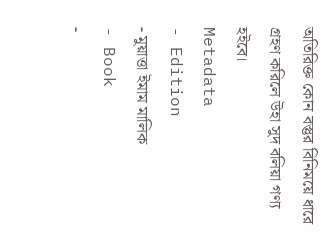অতিরিক্ত কোন বস্তুর বিনিময়ে ধারে গ্রহণ করিলে উহা সুদ বলিয়া গণ্য হইবে।
Metadata
- Edition
- মুয়াত্তা ইমাম মালিক
- Book
-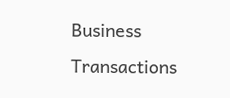Business Transactions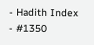- Hadith Index
- #1350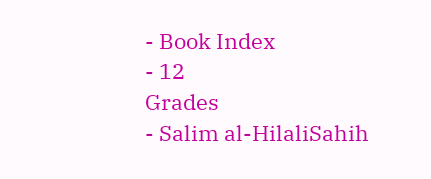- Book Index
- 12
Grades
- Salim al-HilaliSahih